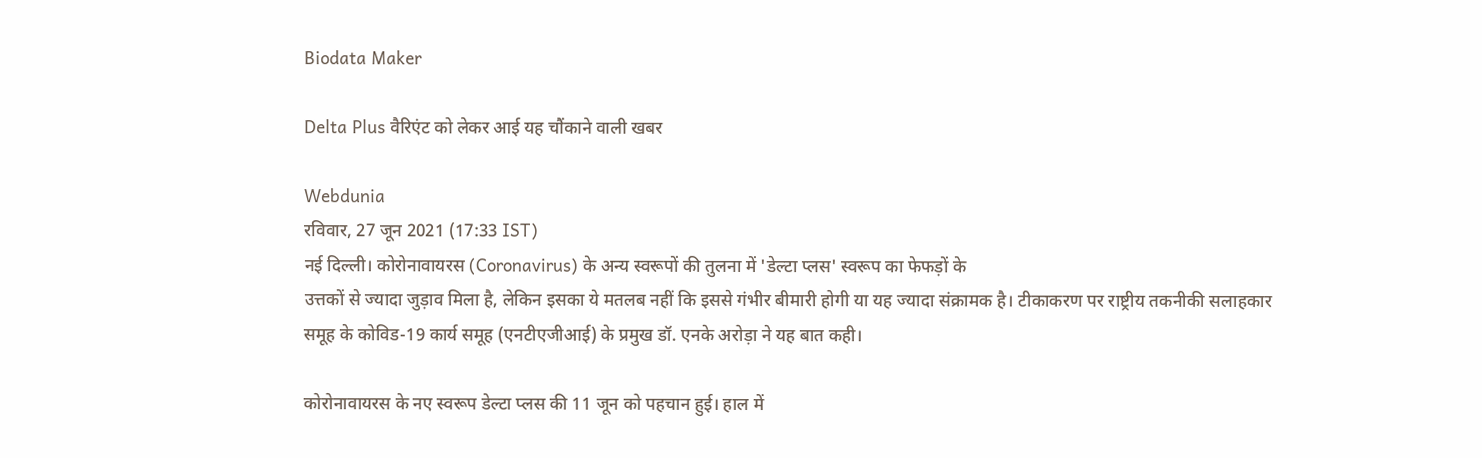Biodata Maker

Delta Plus वैरिएंट को लेकर आई यह चौंकाने वाली खबर

Webdunia
रविवार, 27 जून 2021 (17:33 IST)
नई दिल्ली। कोरोनावायरस (Coronavirus) के अन्य स्वरूपों की तुलना में 'डेल्टा प्लस' स्वरूप का फेफड़ों के
उत्तकों से ज्यादा जुड़ाव मिला है, लेकिन इसका ये मतलब नहीं कि इससे गंभीर बीमारी होगी या यह ज्यादा संक्रामक है। टीकाकरण पर राष्ट्रीय तकनीकी सलाहकार समूह के कोविड-19 कार्य समूह (एनटीएजीआई) के प्रमुख डॉ. एनके अरोड़ा ने यह बात कही।

कोरोनावायरस के नए स्वरूप डेल्टा प्लस की 11 जून को पहचान हुई। हाल में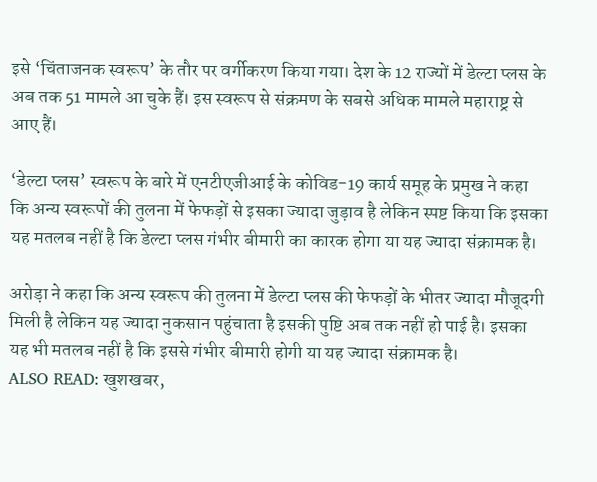इसे ‘चिंताजनक स्वरूप’ के तौर पर वर्गीकरण किया गया। देश के 12 राज्यों में डेल्टा प्लस के अब तक 51 मामले आ चुके हैं। इस स्वरूप से संक्रमण के सबसे अधिक मामले महाराष्ट्र से आए हैं।

‘डेल्टा प्लस’ स्वरूप के बारे में एनटीएजीआई के कोविड-19 कार्य समूह के प्रमुख ने कहा कि अन्य स्वरूपों की तुलना में फेफड़ों से इसका ज्यादा जुड़ाव है लेकिन स्पष्ट किया कि इसका यह मतलब नहीं है कि डेल्टा प्लस गंभीर बीमारी का कारक होगा या यह ज्यादा संक्रामक है।

अरोड़ा ने कहा कि अन्य स्वरूप की तुलना में डेल्टा प्लस की फेफड़ों के भीतर ज्यादा मौजूदगी मिली है लेकिन यह ज्यादा नुकसान पहुंचाता है इसकी पुष्टि अब तक नहीं हो पाई है। इसका यह भी मतलब नहीं है कि इससे गंभीर बीमारी होगी या यह ज्यादा संक्रामक है।
ALSO READ: खुशखबर,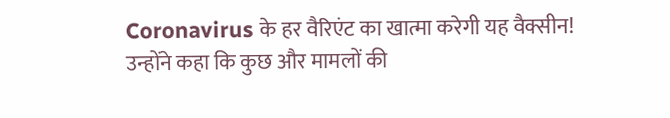Coronavirus के हर वैरिएंट का खात्मा करेगी यह वैक्सीन!
उन्होंने कहा कि कुछ और मामलों की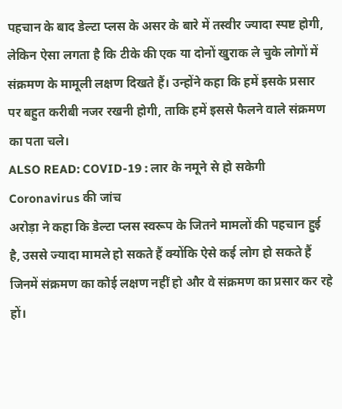पहचान के बाद डेल्टा प्लस के असर के बारे में तस्वीर ज्यादा स्पष्ट होगी, लेकिन ऐसा लगता है कि टीके की एक या दोनों खुराक ले चुके लोगों में संक्रमण के मामूली लक्षण दिखते हैं। उन्होंने कहा कि हमें इसके प्रसार पर बहुत करीबी नजर रखनी होगी, ताकि हमें इससे फैलने वाले संक्रमण का पता चले।
ALSO READ: COVID-19 : लार के नमूने से हो सकेगी Coronavirus की जांच
अरोड़ा ने कहा कि डेल्टा प्लस स्वरूप के जितने मामलों की पहचान हुई है, उससे ज्यादा मामले हो सकते हैं क्योंकि ऐसे कई लोग हो सकते हैं जिनमें संक्रमण का कोई लक्षण नहीं हो और वे संक्रमण का प्रसार कर रहे हों।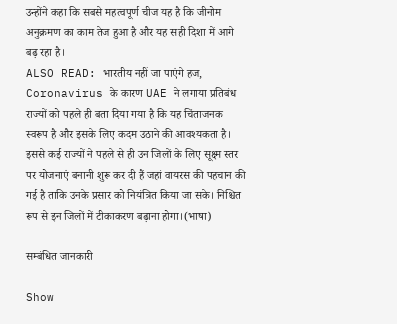उन्होंने कहा कि सबसे महत्वपूर्ण चीज यह है कि जीनोम अनुक्रमण का काम तेज हुआ है और यह सही दिशा में आगे बढ़ रहा है।
ALSO READ: भारतीय नहीं जा पाएंगे हज, Coronavirus के कारण UAE ने लगाया प्रतिबंध
राज्यों को पहले ही बता दिया गया है कि यह चिंताजनक स्वरूप है और इसके लिए कदम उठाने की आवश्यकता है। इससे कई राज्यों ने पहले से ही उन जिलों के लिए सूक्ष्म स्तर पर योजनाएं बनानी शुरू कर दी हैं जहां वायरस की पहचान की गई है ताकि उनके प्रसार को नियंत्रित किया जा सके। निश्चित रूप से इन जिलों में टीकाकरण बढ़ाना होगा।(भाषा)

सम्बंधित जानकारी

Show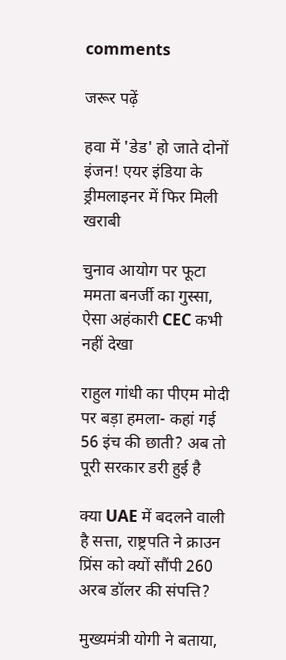comments

जरूर पढ़ें

हवा में 'डेड' हो जाते दोनों इंजन! एयर इंडिया के ड्रीमलाइनर में फिर मिली खराबी

चुनाव आयोग पर फूटा ममता बनर्जी का गुस्सा, ऐसा अहंकारी CEC कभी नहीं देखा

राहुल गांधी का पीएम मोदी पर बड़ा हमला- कहां गई 56 इंच की छाती? अब तो पूरी सरकार डरी हुई है

क्‍या UAE में बदलने वाली है सत्ता, राष्ट्रपति ने क्राउन प्रिंस को क्‍यों सौंपी 260 अरब डॉलर की संपत्ति?

मुख्‍यमंत्री योगी ने बताया,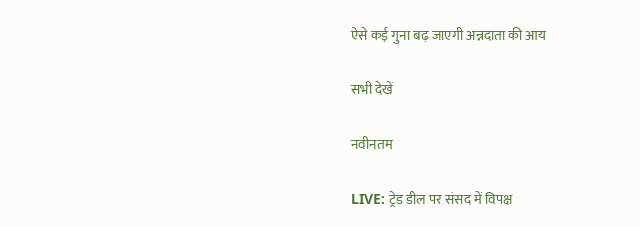ऐसे कई गुना बढ़ जाएगी अन्नदाता की आय

सभी देखें

नवीनतम

LIVE: ट्रेड डील पर संसद में विपक्ष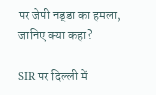पर जेपी नड्‍डा का हमला, जानिए क्या कहा?

SIR पर दिल्ली में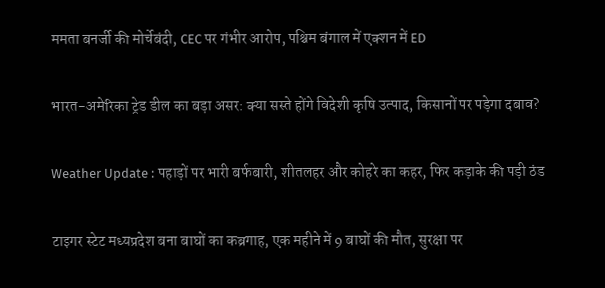ममता बनर्जी की मोर्चेबंदी, CEC पर गंभीर आरोप, पश्चिम बंगाल में एक्शन में ED

भारत-अमेरिका ट्रेड डील का बड़ा असर: क्या सस्ते होंगे विदेशी कृषि उत्पाद, किसानों पर पड़ेगा दबाव?

Weather Update : पहाड़ों पर भारी बर्फबारी, शीतलहर और कोहरे का कहर, फिर कड़ाके की पड़ी ठंड

टाइगर स्टेट मध्यप्रदेश बना बाघों का कब्रगाह, एक महीने में 9 बाघों की मौत, सुरक्षा पर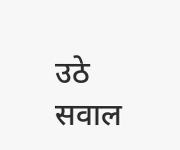उठे सवाल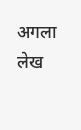अगला लेख